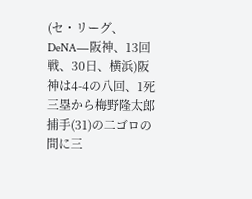(セ・リーグ、DeNA―阪神、13回戦、30日、横浜)阪神は4-4の八回、1死三塁から梅野隆太郎捕手(31)の二ゴロの間に三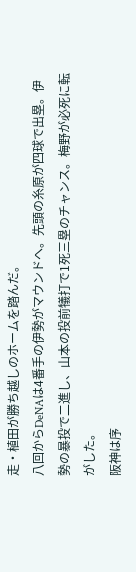走・植田が勝ち越しのホームを踏んだ。
八回からDeNAは4番手の伊勢がマウンドへ。先頭の糸原が四球で出塁。伊勢の暴投で二進し、山本の投前犠打で1死三塁のチャンス。梅野が必死に転がした。
阪神は序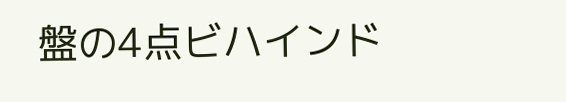盤の4点ビハインド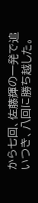から七回、佐藤輝の一発で追いつき、八回に勝ち越した。